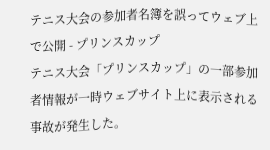テニス大会の参加者名簿を誤ってウェブ上で公開 - プリンスカップ
テニス大会「プリンスカップ」の一部参加者情報が一時ウェブサイト上に表示される事故が発生した。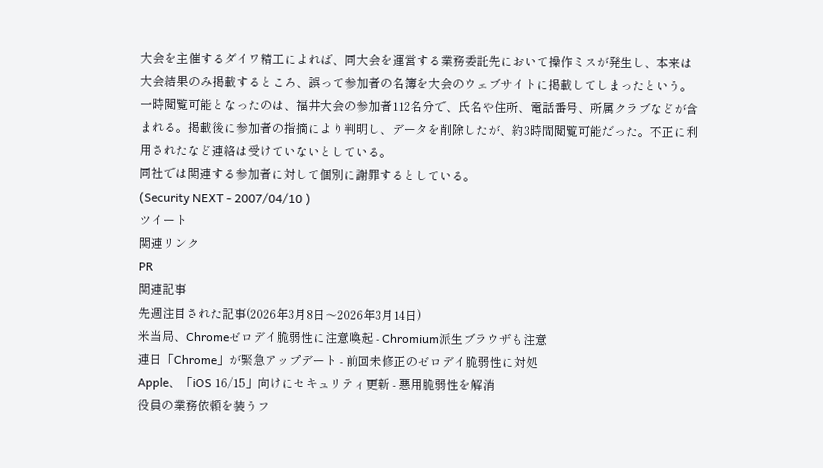大会を主催するダイワ精工によれば、同大会を運営する業務委託先において操作ミスが発生し、本来は大会結果のみ掲載するところ、誤って参加者の名簿を大会のウェブサイトに掲載してしまったという。
一時閲覧可能となったのは、福井大会の参加者112名分で、氏名や住所、電話番号、所属クラブなどが含まれる。掲載後に参加者の指摘により判明し、データを削除したが、約3時間閲覧可能だった。不正に利用されたなど連絡は受けていないとしている。
同社では関連する参加者に対して個別に謝罪するとしている。
(Security NEXT - 2007/04/10 )
ツイート
関連リンク
PR
関連記事
先週注目された記事(2026年3月8日〜2026年3月14日)
米当局、Chromeゼロデイ脆弱性に注意喚起 - Chromium派生ブラウザも注意
連日「Chrome」が緊急アップデート - 前回未修正のゼロデイ脆弱性に対処
Apple、「iOS 16/15」向けにセキュリティ更新 - 悪用脆弱性を解消
役員の業務依頼を装うフ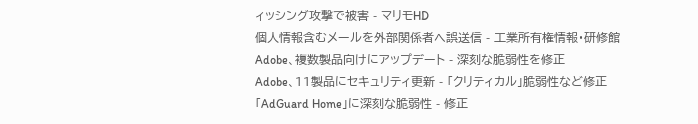ィッシング攻撃で被害 - マリモHD
個人情報含むメールを外部関係者へ誤送信 - 工業所有権情報・研修館
Adobe、複数製品向けにアップデート - 深刻な脆弱性を修正
Adobe、11製品にセキュリティ更新 - 「クリティカル」脆弱性など修正
「AdGuard Home」に深刻な脆弱性 - 修正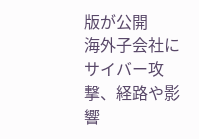版が公開
海外子会社にサイバー攻撃、経路や影響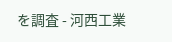を調査 - 河西工業